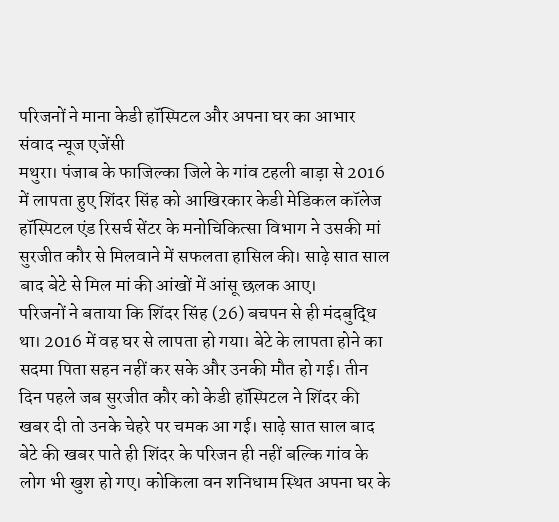परिजनों ने माना केडी हॉस्पिटल और अपना घर का आभार
संवाद न्यूज एजेंसी
मथुरा। पंजाब के फाजिल्का जिले के गांव टहली बाड़ा से 2016 में लापता हुए शिंदर सिंह को आखिरकार केडी मेडिकल कॉलेज हॉस्पिटल एंड रिसर्च सेंटर के मनोचिकित्सा विभाग ने उसकी मां सुरजीत कौर से मिलवाने में सफलता हासिल की। साढ़े सात साल बाद बेटे से मिल मां की आंखों में आंसू छलक आए।
परिजनों ने बताया कि शिंदर सिंह (26) बचपन से ही मंदबुद्धि था। 2016 में वह घर से लापता हो गया। बेटे के लापता होने का सदमा पिता सहन नहीं कर सके और उनकी मौत हो गई। तीन दिन पहले जब सुरजीत कौर को केडी हॉस्पिटल ने शिंदर की खबर दी तो उनके चेहरे पर चमक आ गई। साढ़े सात साल बाद बेटे की खबर पाते ही शिंदर के परिजन ही नहीं बल्कि गांव के लोग भी खुश हो गए। कोकिला वन शनिधाम स्थित अपना घर के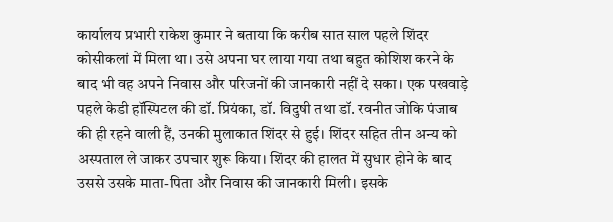कार्यालय प्रभारी राकेश कुमार ने बताया कि करीब सात साल पहले शिंदर कोसीकलां में मिला था। उसे अपना घर लाया गया तथा बहुत कोशिश करने के बाद भी वह अपने निवास और परिजनों की जानकारी नहीं दे सका। एक पखवाड़े पहले केडी हॉस्पिटल की डॉ. प्रियंका, डॉ. विदुषी तथा डॉ. रवनीत जोकि पंजाब की ही रहने वाली हैं, उनकी मुलाकात शिंदर से हुई। शिंदर सहित तीन अन्य को अस्पताल ले जाकर उपचार शुरू किया। शिंदर की हालत में सुधार होने के बाद उससे उसके माता-पिता और निवास की जानकारी मिली। इसके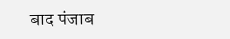बाद पंजाब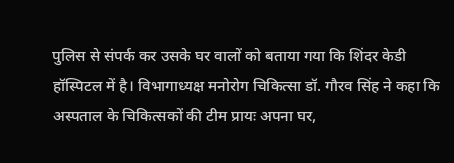पुलिस से संपर्क कर उसके घर वालों को बताया गया कि शिंदर केडी हॉस्पिटल में है। विभागाध्यक्ष मनोरोग चिकित्सा डॉ. गौरव सिंह ने कहा कि अस्पताल के चिकित्सकों की टीम प्रायः अपना घर,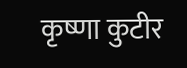कृष्णा कुटीर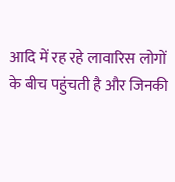आदि में रह रहे लावारिस लोगों के बीच पहुंचती है और जिनकी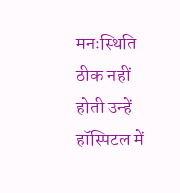मनःस्थिति ठीक नहीं होती उन्हें हॉस्पिटल में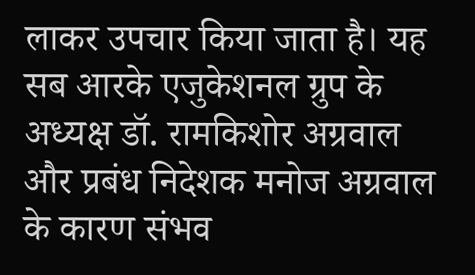लाकर उपचार किया जाता है। यह सब आरके एजुकेशनल ग्रुप के अध्यक्ष डॉ. रामकिशोर अग्रवाल और प्रबंध निदेशक मनोज अग्रवाल के कारण संभव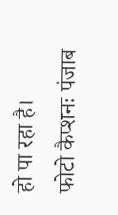हो पा रहा है।
फोटो कैप्शनः पंजाब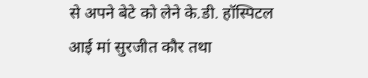से अपने बेटे को लेने के.डी. हॉस्पिटल आई मां सुरजीत कौर तथा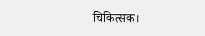चिकित्सक।